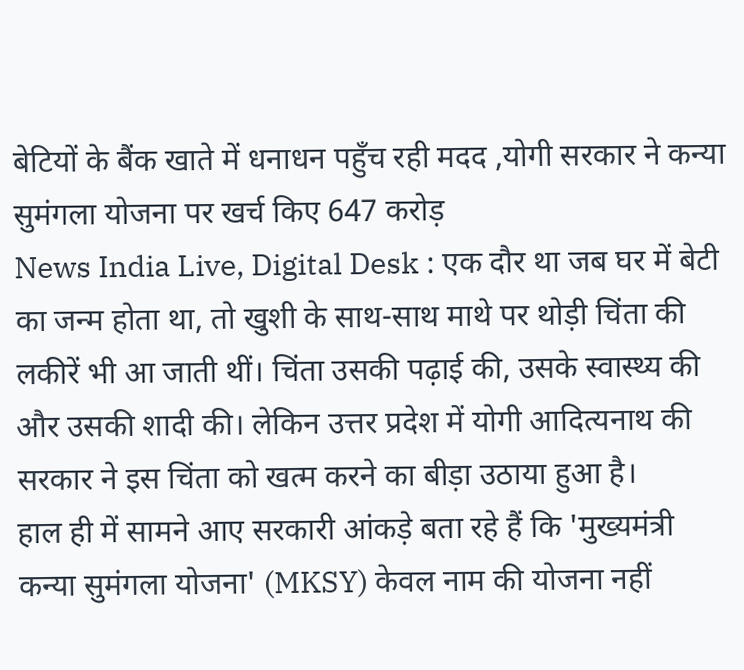बेटियों के बैंक खाते में धनाधन पहुँच रही मदद ,योगी सरकार ने कन्या सुमंगला योजना पर खर्च किए 647 करोड़
News India Live, Digital Desk : एक दौर था जब घर में बेटी का जन्म होता था, तो खुशी के साथ-साथ माथे पर थोड़ी चिंता की लकीरें भी आ जाती थीं। चिंता उसकी पढ़ाई की, उसके स्वास्थ्य की और उसकी शादी की। लेकिन उत्तर प्रदेश में योगी आदित्यनाथ की सरकार ने इस चिंता को खत्म करने का बीड़ा उठाया हुआ है।
हाल ही में सामने आए सरकारी आंकड़े बता रहे हैं कि 'मुख्यमंत्री कन्या सुमंगला योजना' (MKSY) केवल नाम की योजना नहीं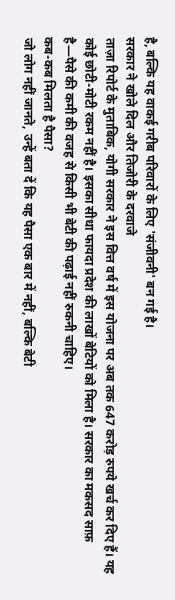है, बल्कि यह वाकई गरीब परिवारों के लिए 'संजीवनी' बन गई है।
सरकार ने खोले दिल और तिजोरी के दरवाजे
ताज़ा रिपोर्ट के मुताबिक, योगी सरकार ने इस वित्त वर्ष में इस योजना पर अब तक 647 करोड़ रुपये खर्च कर दिए हैं। यह कोई छोटी-मोटी रकम नहीं है। इसका सीधा फायदा प्रदेश की लाखों बेटियों को मिला है। सरकार का मकसद साफ़ है—पैसे की कमी की वजह से किसी भी बेटी की पढ़ाई नहीं रुकनी चाहिए।
कब-कब मिलता है पैसा?
जो लोग नहीं जानते, उन्हें बता दें कि यह पैसा एक बार में नहीं, बल्कि बेटी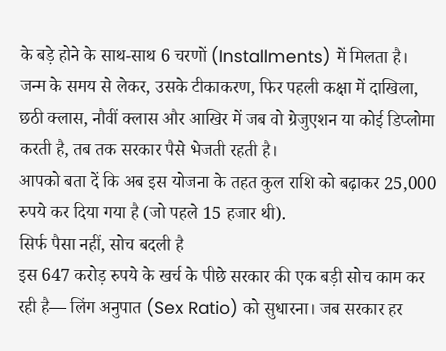के बड़े होने के साथ-साथ 6 चरणों (Installments) में मिलता है।
जन्म के समय से लेकर, उसके टीकाकरण, फिर पहली कक्षा में दाखिला, छठी क्लास, नौवीं क्लास और आखिर में जब वो ग्रेजुएशन या कोई डिप्लोमा करती है, तब तक सरकार पैसे भेजती रहती है।
आपको बता दें कि अब इस योजना के तहत कुल राशि को बढ़ाकर 25,000 रुपये कर दिया गया है (जो पहले 15 हजार थी).
सिर्फ पैसा नहीं, सोच बदली है
इस 647 करोड़ रुपये के खर्च के पीछे सरकार की एक बड़ी सोच काम कर रही है— लिंग अनुपात (Sex Ratio) को सुधारना। जब सरकार हर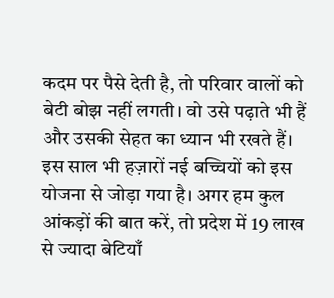कदम पर पैसे देती है, तो परिवार वालों को बेटी बोझ नहीं लगती। वो उसे पढ़ाते भी हैं और उसकी सेहत का ध्यान भी रखते हैं।
इस साल भी हज़ारों नई बच्चियों को इस योजना से जोड़ा गया है। अगर हम कुल आंकड़ों की बात करें, तो प्रदेश में 19 लाख से ज्यादा बेटियाँ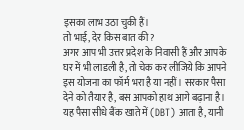इसका लाभ उठा चुकी हैं।
तो भाई, देर किस बात की?
अगर आप भी उत्तर प्रदेश के निवासी हैं और आपके घर में भी लाडली है, तो चेक कर लीजिये कि आपने इस योजना का फॉर्म भरा है या नहीं। सरकार पैसा देने को तैयार है, बस आपको हाथ आगे बढ़ाना है। यह पैसा सीधे बैंक खाते में (DBT) आता है, यानी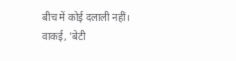बीच में कोई दलाली नहीं।
वाकई, 'बेटी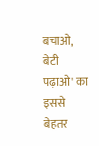बचाओ, बेटी पढ़ाओ' का इससे बेहतर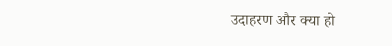उदाहरण और क्या हो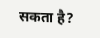सकता है?